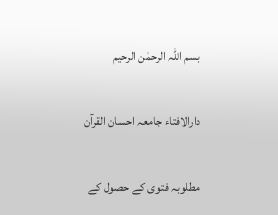بسم اللہ الرحمٰن الرحیم

دارالافتاء جامعہ احسان القرآن

مطلوبہ فتوی کے حصول کے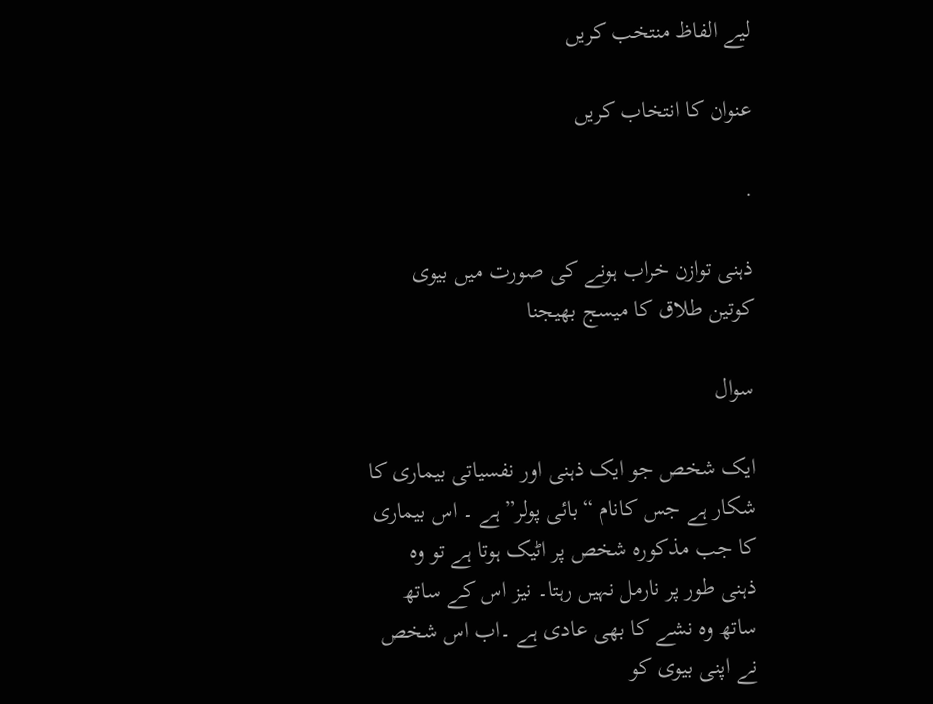لیے الفاظ منتخب کریں

عنوان کا انتخاب کریں

.

ذہنی توازن خراب ہونے کی صورت میں بیوی کوتین طلاق کا میسج بھیجنا

سوال

ایک شخص جو ایک ذہنی اور نفسیاتی بیماری کا شکار ہے جس کانام “بائی پولر”ہے ۔ اس بیماری کا جب مذکورہ شخص پر اٹیک ہوتا ہے تو وہ ذہنی طور پر نارمل نہیں رہتا۔ نیز اس کے ساتھ ساتھ وہ نشے کا بھی عادی ہے ۔اب اس شخص نے اپنی بیوی کو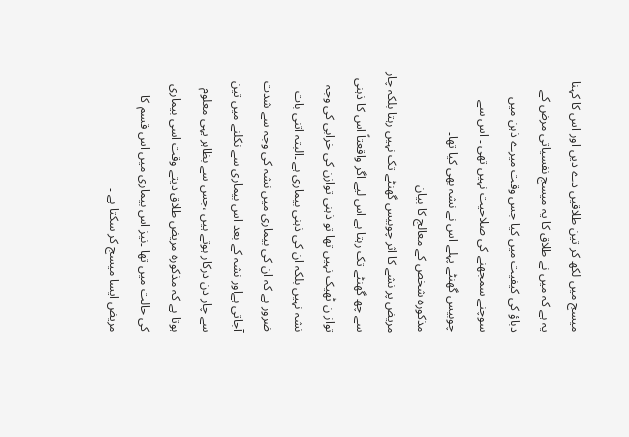میسج میں لکھ کر تین طلاقیں دے دیں اور اس کا کہنا یہ ہے کہ میں نے طلاق کا یہ میسج نفسیاتی مرض کے دباؤ کی کیفیت میں کیا جس وقت میرے ذہن میں سوچنے سمجھنے کی صلاحیت نہیں تھی ۔ اس سے چوبیس گھنٹے پہلے اس نے نشہ بھی کیا تھا۔
مذکورہ شخص کے معالج کا بیان
مریض پر نشے کا اثر چوبیس گھنٹے تک نہیں رہتا بلکہ چار سے چھ گھنٹے تک رہتا ہے اس لیے اگر واقعتاً اس کا ذہنی تواز ن ٹھیک نہیں تھا تو ذہنی توازن کی خرابی کی وجہ نشہ نہیں بلکہ ان کی ذہنی بیماری ہے ۔البتہ اتنی بات ضرور ہے کہ ان کی بیماری میں نشہ کی وجہ سے شدت آجاتی ہےاور نشہ کے بعد اس بیماری سے نکلنے میں تین سے چار دن درکار ہوتے ہیں ،جس سے بظاہر یہی معلوم ہوتا ہے کہ مذکورہ مریض طلاق دیتے وقت اسی بیماری کی حالت میں تھا ۔نیز اس بیماری میں اس قسم کا مریض ایسا میسج کر سکتا ہے ۔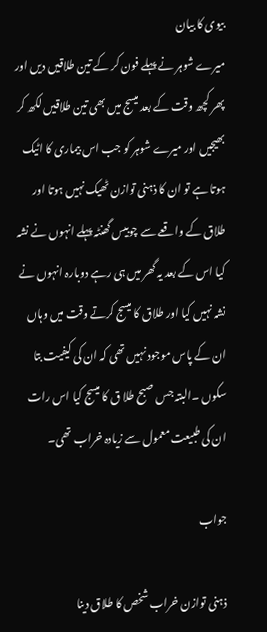بیوی کا بیان
میرے شوہر نے پہلے فون کر کے تین طلاقیں دیں اور پھر کچھ وقت کے بعد میسج میں بھی تین طلاقیں لکھ کر بھیجیں اور میرے شوہر کو جب اس بیماری کا اٹیک ہوتا ہے تو ان کا ذہنی توازن ٹھیک نہیں ہوتا اور طلاق کے واقعے سے چوبیس گھنٹہ پہلے انہوں نے نشہ کیا اس کے بعد یہ گھر میں ہی رہے دوبارہ انہوں نے نشہ نہیں کیا اور طلاق کا میسج کرتے وقت میں وہاں ان کے پاس موجود نہیں تھی کہ ان کی کیفیت بتا سکوں ۔البتہ جس صبح طلا ق کا میسج کیا اس رات ان کی طبیعت معمول سے زیادہ خراب تھی۔

جواب

ذہنی توازن خراب شخص کا طلاق دینا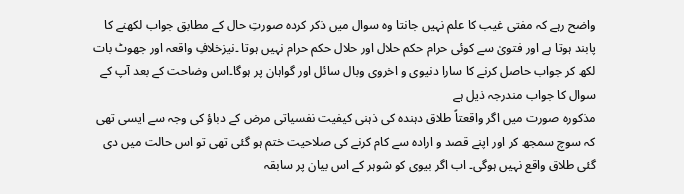واضح رہے کہ مفتی غیب کا علم نہیں جانتا وہ سوال میں ذکر کردہ صورتِ حال کے مطابق جواب لکھنے کا پابند ہوتا ہے اور فتویٰ سے کوئی حرام حکم حلال اور حلال حکم حرام نہیں ہوتا ۔نیزخلافِ واقعہ اور جھوٹ بات لکھ کر جواب حاصل کرنے کا سارا دنیوی و اخروی وبال سائل اور گواہان پر ہوگا۔اس وضاحت کے بعد آپ کے سوال کا جواب مندرجہ ذیل ہے
مذکورہ صورت میں اگر واقعتاً طلاق دہندہ کی ذہنی کیفیت نفسیاتی مرض کے دباؤ کی وجہ سے ایسی تھی کہ سوچ سمجھ کر اور اپنے قصد و ارادہ سے کام کرنے کی صلاحیت ختم ہو گئی تھی تو اس حالت میں دی گئی طلاق واقع نہیں ہوگی۔ اب اگر بیوی کو شوہر کے اس بیان پر سابقہ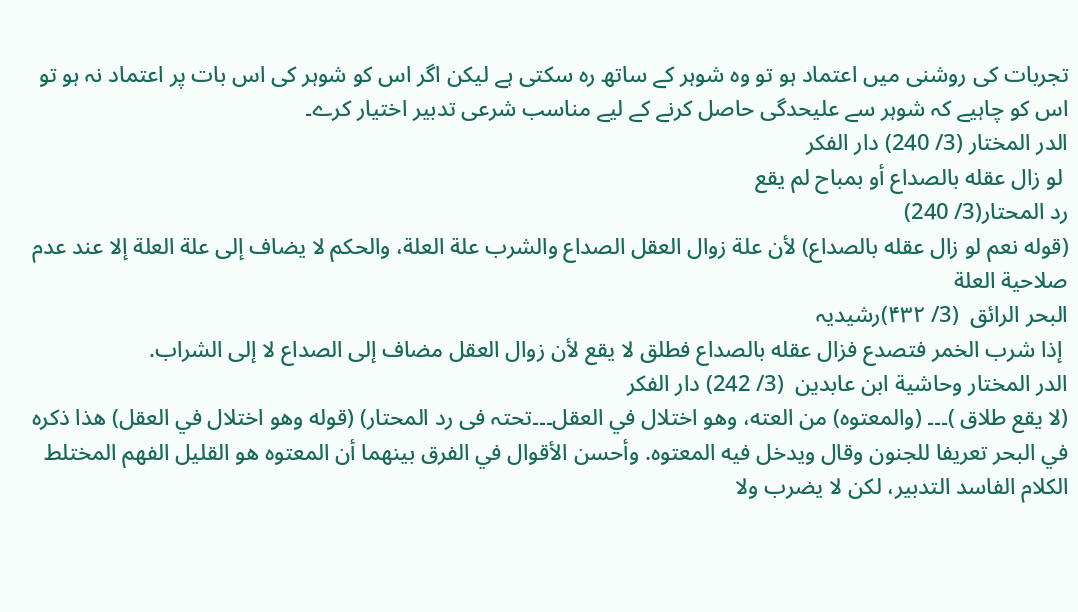تجربات کی روشنی میں اعتماد ہو تو وہ شوہر کے ساتھ رہ سکتی ہے لیکن اگر اس کو شوہر کی اس بات پر اعتماد نہ ہو تو اس کو چاہیے کہ شوہر سے علیحدگی حاصل کرنے کے لیے مناسب شرعی تدبیر اختیار کرے۔
الدر المختار (3/ 240) دار الفكر
 لو زال عقله بالصداع أو بمباح لم يقع
رد المحتار(3/ 240)
(قوله نعم لو زال عقله بالصداع) لأن علة زوال العقل الصداع والشرب علة العلة، والحكم لا يضاف إلى علة العلة إلا عند عدم صلاحية العلة
البحر الرائق  (3/ ۴۳۲)رشیدیہ
 إذا شرب الخمر فتصدع فزال عقله بالصداع فطلق لا يقع لأن زوال العقل مضاف إلى الصداع لا إلى الشراب.
الدر المختار وحاشية ابن عابدين  (3/ 242) دار الفكر
(لا يقع طلاق )۔۔۔ (والمعتوه) من العته، وهو اختلال في العقل۔۔۔تحتہ فی رد المحتار) (قوله وهو اختلال في العقل) هذا ذكره في البحر تعريفا للجنون وقال ويدخل فيه المعتوه. وأحسن الأقوال في الفرق بينهما أن المعتوه هو القليل الفهم المختلط الكلام الفاسد التدبير، لكن لا يضرب ولا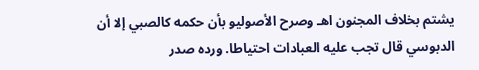يشتم بخلاف المجنون اهـ وصرح الأصوليو بأن حكمه كالصبي إلا أن الدبوسي قال تجب عليه العبادات احتياطا. ورده صدر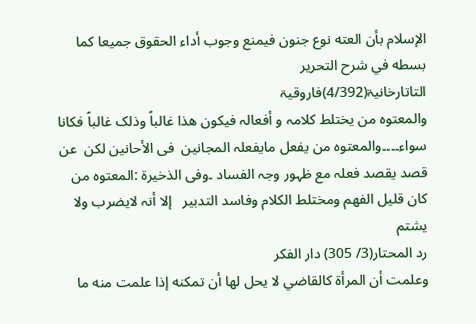الإسلام بأن العته نوع جنون فيمنع وجوب أداء الحقوق جميعا كما بسطه في شرح التحرير
التاتارخانیۃ(4/392)فاروقیۃ
والمعتوہ من یختلط کلامہ و أفعالہ فیکون ھذا غالباً وذلک غالباً فکانا سواء۔۔۔۔والمعتوہ من یفعل مایفعلہ المجانین  فی الأحانین لکن  عن قصد یقصد فعلہ مع ظہور وجہ الفساد ۔وفی الذخیرۃ :المعتوہ من کان قلیل الفھم ومختلط الکلام وفاسد التدبیر   إلا أنہ لایضرب ولا یشتم
رد المحتار(3/ 305) دار الفكر
وعلمت أن المرأة كالقاضي لا يحل لها أن تمكنه إذا علمت منه ما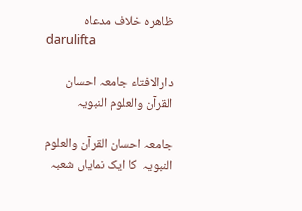ظاهره خلاف مدعاه
darulifta

دارالافتاء جامعہ احسان القرآن والعلوم النبویہ

جامعہ احسان القرآن والعلوم النبویہ  کا ایک نمایاں شعبہ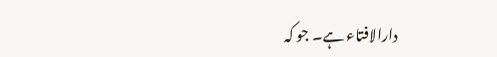دارالافتاء ہے۔ جو کہ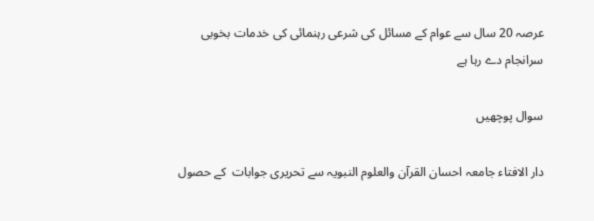عرصہ 20 سال سے عوام کے مسائل کی شرعی رہنمائی کی خدمات بخوبی  سرانجام دے رہا ہے

سوال پوچھیں

دار الافتاء جامعہ احسان القرآن والعلوم النبویہ سے تحریری جوابات  کے حصول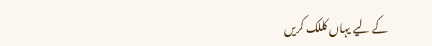کے لیے یہاں کللک کریں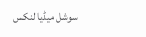سوشل میڈیا لنکس